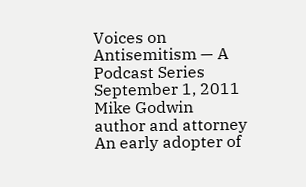Voices on Antisemitism — A Podcast Series
September 1, 2011
Mike Godwin
author and attorney
An early adopter of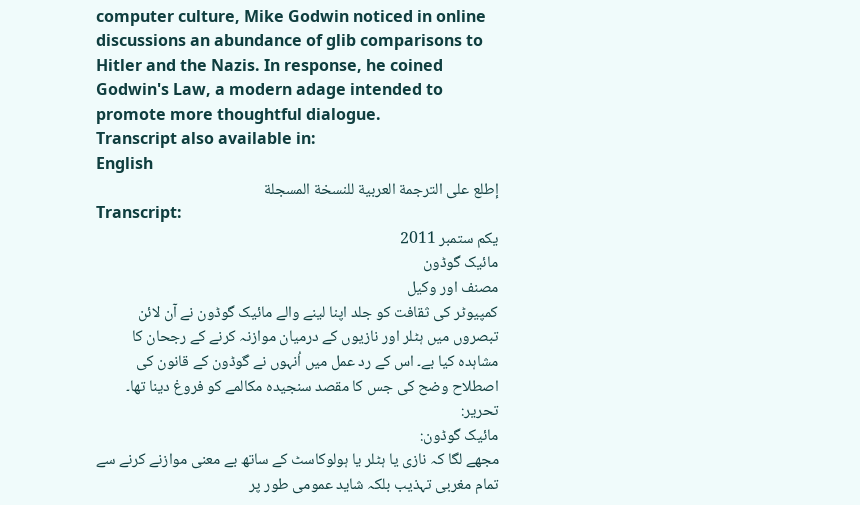computer culture, Mike Godwin noticed in online discussions an abundance of glib comparisons to Hitler and the Nazis. In response, he coined Godwin's Law, a modern adage intended to promote more thoughtful dialogue.
Transcript also available in:
English
إطلع على الترجمة العربية للنسخة المسجلة
Transcript:
یکم ستمبر 2011
مائيک گوڈون
مصنف اور وکیل
کمپیوٹر کی ثقافت کو جلد اپنا لینے والے مائيک گوڈون نے آن لائن تبصروں میں ہٹلر اور نازیوں کے درمیان موازنہ کرنے کے رجحان کا مشاہدہ کیا بے۔ اس کے رد عمل میں اُنہوں نے گوڈون کے قانون کی اصطلاح وضح کی جس کا مقصد سنجیدہ مکالمے کو فروغ دینا تھا۔
تحریر:
مائيک گوڈون:
مجھے لگا کہ نازی یا ہٹلر یا ہولوکاسٹ کے ساتھ بے معنی موازنے کرنے سے تمام مغربی تہذیب بلکہ شاید عمومی طور پر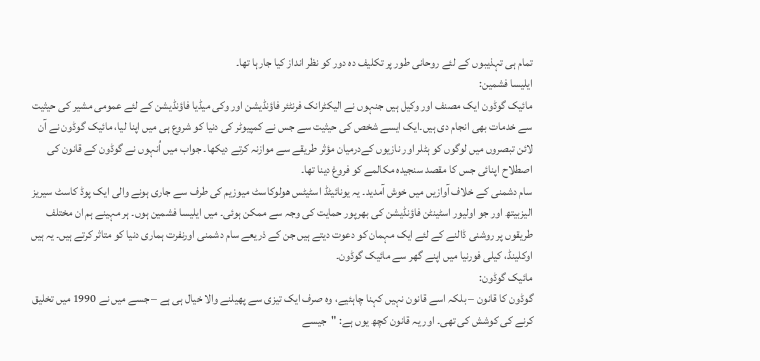تمام ہی تہذیبوں کے لئے روحانی طور پر تکلیف دہ دور کو نظر انداز کیا جارہا تھا۔
ایلیسا فشمین:
مائیک گوڈون ایک مصنف اور وکیل ہیں جنہوں نے الیکٹرانک فرنٹئر فاؤنڈیشن اور وکی میڈیا فاؤنڈیشن کے لئے عمومی مشیر کی حیثیت سے خدمات بھی انجام دی ہيں۔ایک ایسے شخص کی حیثیت سے جس نے کمپیوٹر کی دنیا کو شروع ہی میں اپنا لیا، مائيک گوڈون نے آن لائن تبصروں میں لوگوں کو ہٹلر اور نازیوں کےدرمیان مؤثر طریقے سے موازنہ کرتے دیکھا۔ جواب میں اُنہوں نے گوڈون کے قانون کی اصطلاح اپنائی جس کا مقصد سنجیدہ مکالمے کو فروغ دینا تھا۔
سام دشمنی کے خلاف آوازیں میں خوش آمدید۔ یہ یونائیٹڈ اسٹیٹس ھولوکاسٹ میوزیم کی طرف سے جاری ہونے والی ایک پوڈ کاسٹ سیریز الیزبیتھ اور جو اولیور اسٹینٹن فاؤنڈیشن کی بھرپور حمایت کی وجہ سے ممکن ہوئی۔ میں ایلیسا فشمین ہوں۔ ہر مہینے ہم ان مختلف طریقوں پر روشنی ڈالنے کے لئے ایک مہمان کو دعوت دیتے ہیں جن کے ذریعے سام دشمنی اورنفرت ہماری دنیا کو متاثر کرتے ہيں۔ یہ ہیں اوکلینڈ، کیلی فورنیا میں اپنے گھر سے مائیک گوڈون۔
مائيک گوڈون:
گوڈون کا قانون – بلکہ اسے قانون نہيں کہنا چاہئیے، وہ صرف ایک تیزی سے پھیلنے والا خیال ہی ہے – جسے میں نے 1990 میں تخلیق کرنے کی کوشش کی تھی۔ اور یہ قانون کچھ یوں ہے: "جیسے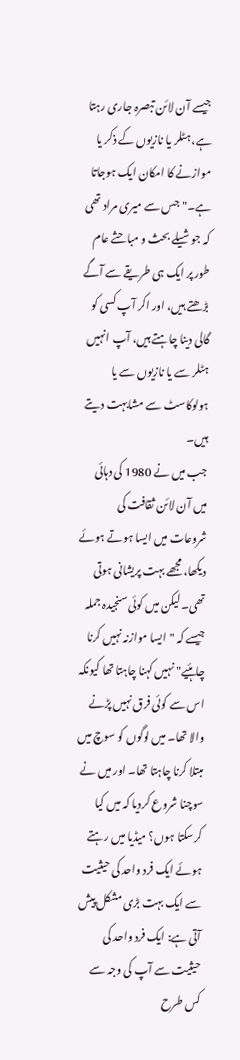جیسے آن لائن تبصرہ جاری رہتا ہے، ہٹلر یا نازیوں کے ذکر یا موازنے کا امکان ایک ہوجاتا ہے۔" جس سے میری مراد تھی کہ جوشیلے بحث و مباحثے عام طور پر ایک ہی طریقے سے آگے بڑھتے ہيں، اور اکر آپ کسی کو گالی دینا چاہتے ہيں، آپ انہيں ہٹلر سے یا نازیوں سے یا ہولوکاسٹ سے مشابہت دیتے ہيں۔
جب میں نے 1980 کی دہائی میں آن لائن ثقافت کی شروعات میں ایسا ہوتے ہوئے دیکھا، مجھے بہت پریشانی ہوتی تھی۔ لیکن میں کوئی سنجیدہ جملہ جیسے کہ "ایسا موازنہ نہيں کرنا چاہئیے" نہيں کہنا چاہتا تھا کیونکہ اس سے کوئی فرق نہيں پڑنے والا تھا۔ میں لوگوں کو سوچ میں مبتلا کرنا چاہتا تھا۔ اور میں نے سوچنا شروع کردیا کہ میں کیا کرسکتا ہوں؟ میڈیا میں رہتے ہوئے ایک فرد واحد کی حیثیت سے ایک بہت بڑی مشکل پیش آتی ہے: ایک فرد واحد کی حیثیت سے آپ کی وجہ سے کس طرح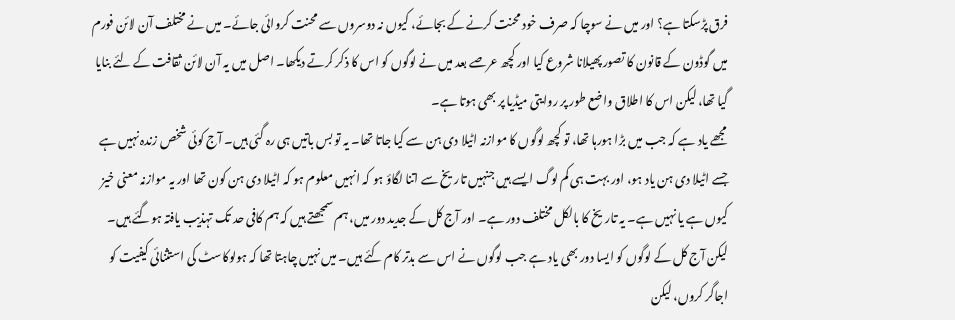فرق پڑسکتا ہے؟ اور میں نے سوچا کہ صرف خود محنت کرنے کے بجائے، کیوں نہ دوسروں سے محنت کروائی جائے۔ میں نے مختلف آن لائن فورم میں گوڈون کے قانون کا تصور پھیلانا شروع کیا اور کچھ عرصے بعد میں نے لوگوں کو اس کا ذکر کرتے دیکھا۔ اصل میں یہ آن لائن ثقافت کے لئے بنایا گیا تھا، لیکن اس کا اطلاق واضع طور پر روایتی میڈیا پر بھی ہوتا ہے۔
مجھے یاد ہے کہ جب میں بڑا ہورہا تھا، تو کچھ لوگوں کا موازنہ اٹیلا دی ہن سے کیا جاتا تھا۔ یہ تو بس باتیں ہی رہ گئی ہیں۔ آج کوئی شخص زندہ نہيں ہے جسے اٹیلا دی ہن یاد ہو، اور بہت ہی کم لوگ ایسے ہیں جنہيں تاریخ سے اتنا لگاؤ ہو کہ انہيں معلوم ہو کہ اٹیلا دی ہن کون تھا اور یہ موازنہ معنی خیز کیوں ہے یا نہيں ہے۔ یہ تاریخ کا بالکل مختلف دور ہے۔ اور آج کل کے جدید دور میں، ہم سمجھتے ہیں کہ ہم کافی حد تک تہذیب یافتہ ہوگئے ہيں۔ لیکن آج کل کے لوگوں کو ایسا دور بھی یاد ہے جب لوگوں نے اس سے بدتر کام کئے ہیں۔ میں نہیں چاہتا تھا کہ ہولوکاسٹ کی استثنائی کیفیت کو اجاگر کروں، لیکن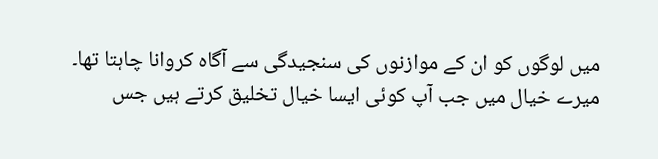میں لوگوں کو ان کے موازنوں کی سنجیدگی سے آگاہ کروانا چاہتا تھا۔
میرے خیال میں جب آپ کوئی ایسا خیال تخلیق کرتے ہيں جس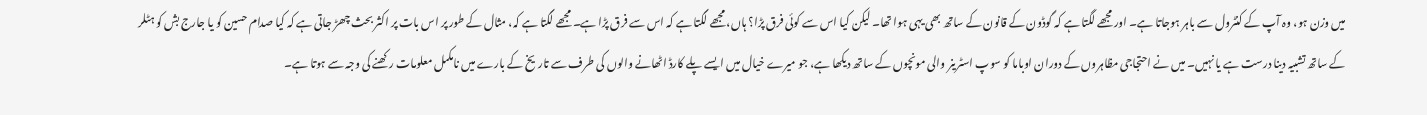میں وزن ہو، وہ آپ کے کنٹرول سے باہر ہوجاتا ہے۔ اور مجھے لگتا ہے کہ گوڈون کے قانون کے ساتھ بھی یہی ہوا تھا۔ لیکن کیا اس سے کوئی فرق پڑا؟ ہاں، مجھے لگتا ہے کہ اس سے فرق پڑا ہے۔ مجھے لگتا ہے کہ، مثال کے طور پر اس بات پر اکثر بحث چھڑ جاتی ہے کہ کیا صدام حسین کو یا جارج بش کو ہٹلر کے ساتھ تشبیہ دینا درست ہے یا نہیں۔ میں نے احتجاجی مظاہروں کے دوران اوباما کو سوپ اسٹرینر والی مونچوں کے ساتھ دیکھا ہے، جو میرے خیال میں ایسے پلے کارڈ اٹھانے والوں کی طرف سے تاریخ کے بارے میں نامکمل معلومات رکھنے کی وجہ سے ہوتا ہے۔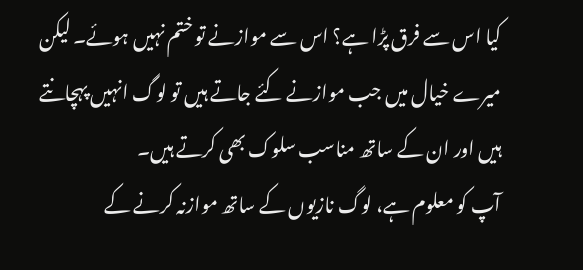کیا اس سے فرق پڑا ہے؟ اس سے موازنے تو ختم نہيں ہوئے۔ لیکن میرے خیال میں جب موازنے کئے جاتے ہيں تو لوگ انہيں پہچانتے ہيں اور ان کے ساتھ مناسب سلوک بھی کرتے ہيں۔
آپ کو معلوم ہے، لوگ نازیوں کے ساتھ موازنہ کرنے کے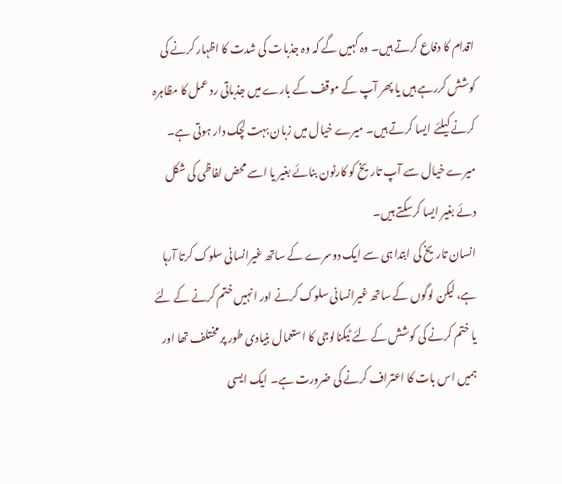اقدام کا دفاع کرتے ہيں۔ وہ کہیں گے کہ وہ جذبات کی شدت کا اظہار کرنے کی کوشش کررہے ہيں یا پھر آپ کے موقف کے بارے میں جذباتی رد عمل کا مظاہرہ کرنے کیلئے ایسا کرتے ہیں۔ میرے خیال میں زبان بہت لچک دار ہوتی ہے۔ میرے خیال سے آپ تاریخ کو کارٹون بنائے بغیر یا اسے محض لفاظی کی شکل دئے بغیر ایسا کرسکتے ہيں۔
انسان تاریخ کی ابتدا ہی سے ایک دوسرے کے ساتھ غیرانسانی سلوک کرتا آرہا ہے، لیکن لوگوں کے ساتھ غیرانسانی سلوک کرنے اور انہيں ختم کرنے کے لئے یا ختم کرنے کی کوشش کے لئے ٹیکنالوجی کا استعمال بنیادی طور پر مختلف تھا اور ہمیں اس بات کا اعتراف کرنے کی ضرورت ہے۔ ایک ایسی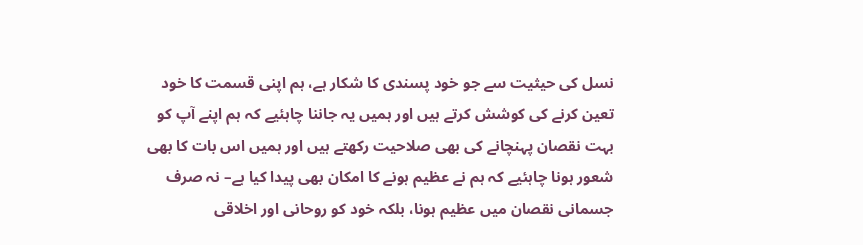نسل کی حیثیت سے جو خود پسندی کا شکار ہے، ہم اپنی قسمت کا خود تعین کرنے کی کوشش کرتے ہیں اور ہمیں یہ جاننا چاہئیے کہ ہم اپنے آپ کو بہت نقصان پہنچانے کی بھی صلاحیت رکھتے ہيں اور ہمیں اس بات کا بھی شعور ہونا چاہئیے کہ ہم نے عظیم ہونے کا امکان بھی پیدا کیا ہے– نہ صرف جسمانی نقصان میں عظیم ہونا، بلکہ خود کو روحانی اور اخلاقی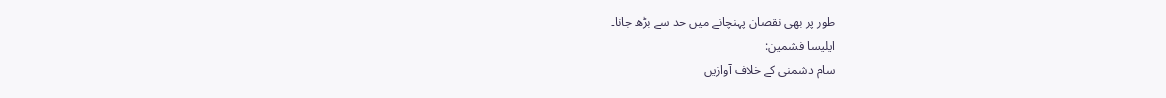طور پر بھی نقصان پہنچانے میں حد سے بڑھ جانا۔
ایلیسا فشمین:
سام دشمنی کے خلاف آوازیں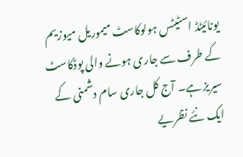یونائیٹڈ اسٹیٹس ہولوکاسٹ میموریل میوزیم کے طرف سے جاری ہونے والی پوڈکاسٹ سیریز ہے۔ آج کل جاری سام دشمنی کے ایک نئے نظریے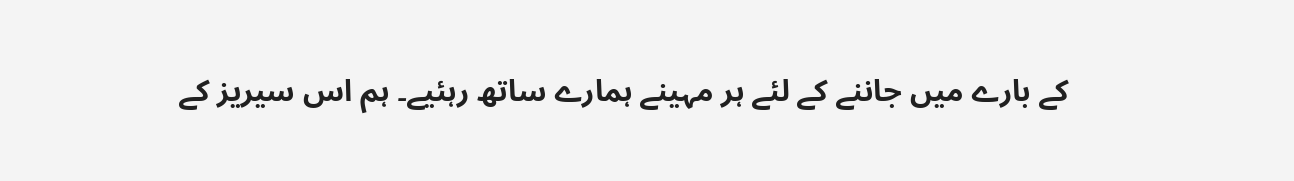کے بارے میں جاننے کے لئے ہر مہینے ہمارے ساتھ رہئیے۔ ہم اس سیریز کے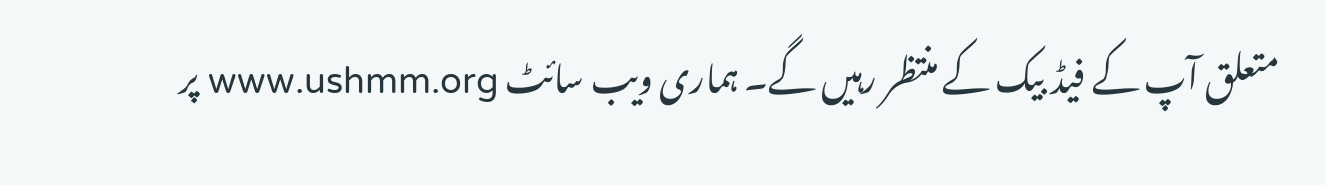متعلق آپ کے فیڈ بیک کے منتظر رہيں گے۔ ہماری ویب سائٹ www.ushmm.org پر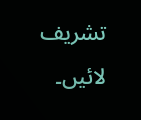تشریف لائيں۔